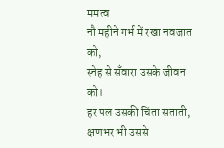ममत्व
नौ महीने गर्भ में रखा नवजात को,
स्नेह से सँवारा उसके जीवन को।
हर पल उसकी चिंता सताती,
क्षणभर भी उससे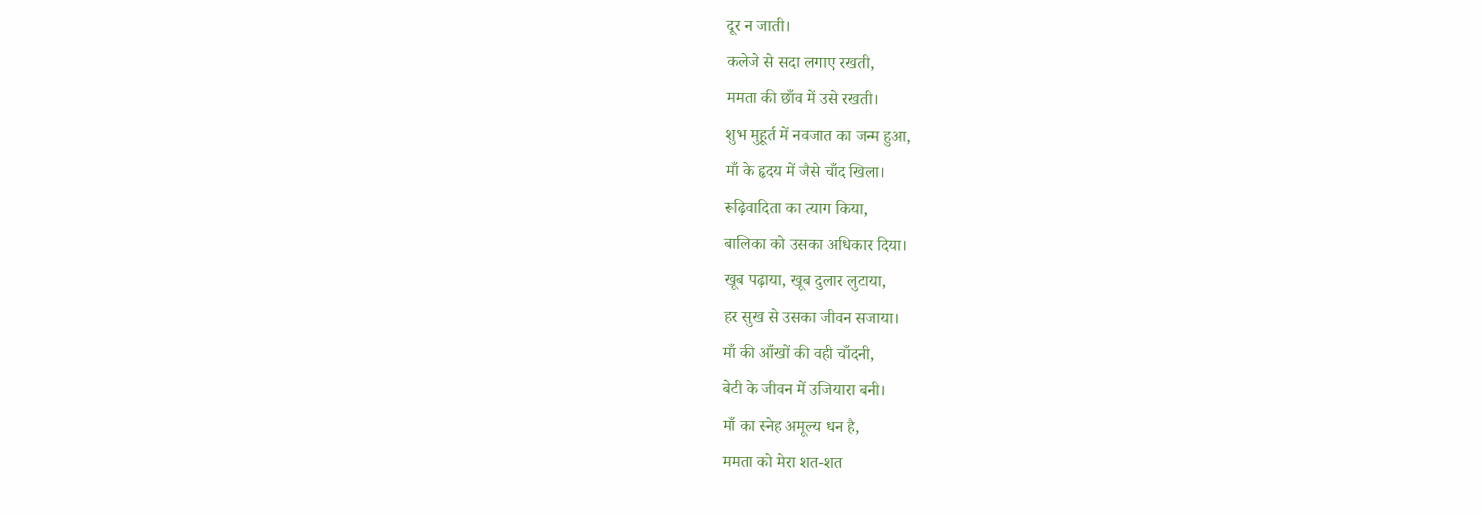दूर न जाती।
कलेजे से सदा लगाए रखती,
ममता की छाँव में उसे रखती।
शुभ मुहूर्त में नवजात का जन्म हुआ,
माँ के हृदय में जैसे चाँद खिला।
रूढ़िवादिता का त्याग किया,
बालिका को उसका अधिकार दिया।
खूब पढ़ाया, खूब दुलार लुटाया,
हर सुख से उसका जीवन सजाया।
माँ की आँखों की वही चाँदनी,
बेटी के जीवन में उजियारा बनी।
माँ का स्नेह अमूल्य धन है,
ममता को मेरा शत-शत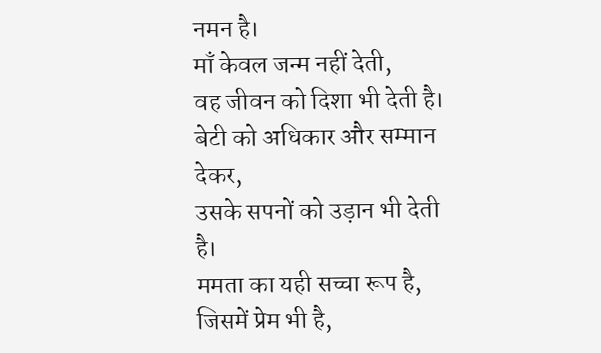नमन है।
माँ केवल जन्म नहीं देती,
वह जीवन को दिशा भी देती है।
बेटी को अधिकार और सम्मान देकर,
उसके सपनों को उड़ान भी देती है।
ममता का यही सच्चा रूप है,
जिसमें प्रेम भी है,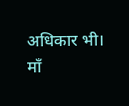अधिकार भी।
माँ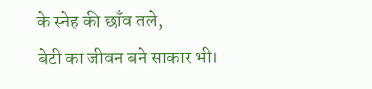के स्नेह की छाँव तले,
बेटी का जीवन बने साकार भी।